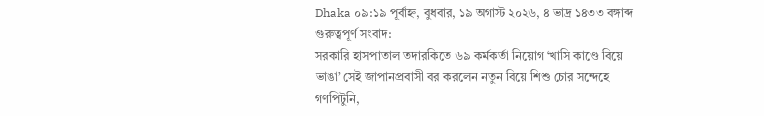Dhaka ০৯:১৯ পূর্বাহ্ন, বুধবার, ১৯ অগাস্ট ২০২৬, ৪ ভাদ্র ১৪৩৩ বঙ্গাব্দ
গুরুত্বপূর্ণ সংবাদ:
সরকারি হাসপাতাল তদারকিতে ৬৯ কর্মকর্তা নিয়োগ ‘খাসি কাণ্ডে বিয়ে ভাঙা’ সেই জাপানপ্রবাসী বর করলেন নতুন বিয়ে শিশু চোর সন্দেহে গণপিটুনি,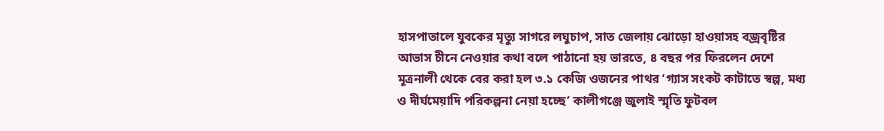হাসপাতালে যুবকের মৃত্যু সাগরে লঘুচাপ, সাত জেলায় ঝোড়ো হাওয়াসহ বজ্রবৃষ্টির আভাস চীনে নেওয়ার কথা বলে পাঠানো হয় ভারতে, ৪ বছর পর ফিরলেন দেশে মূত্রনালী থেকে বের করা হল ৩.১ কেজি ওজনের পাথর ‘গ্যাস সংকট কাটাতে স্বল্প, মধ্য ও দীর্ঘমেয়াদি পরিকল্পনা নেয়া হচ্ছে’ কালীগঞ্জে জুলাই স্মৃতি ফুটবল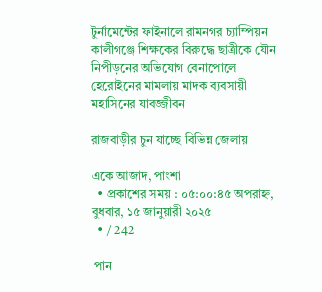টুর্নামেন্টের ফাইনালে রামনগর চ্যাম্পিয়ন কালীগঞ্জে শিক্ষকের বিরুদ্ধে ছাত্রীকে যৌন নিপীড়নের অভিযোগ বেনাপোলে হেরোইনের মামলায় মাদক ব্যবসায়ী মহাসিনের যাবজ্জীবন

রাজবাড়ীর চুন যাচ্ছে বিভিন্ন জেলায়

একে আজাদ, পাংশা
  • প্রকাশের সময় : ০৫:০০:৪৫ অপরাহ্ন, বুধবার, ১৫ জানুয়ারী ২০২৫
  • / 242

 পান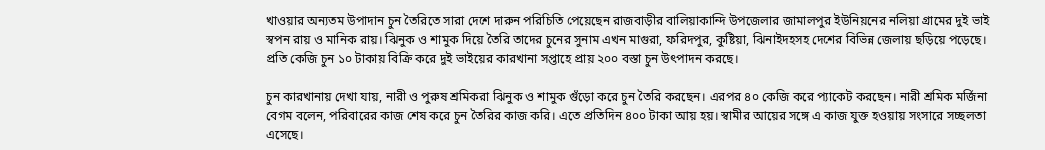খাওয়ার অন্যতম উপাদান চুন তৈরিতে সারা দেশে দারুন পরিচিতি পেয়েছেন রাজবাড়ীর বালিয়াকান্দি উপজেলার জামালপুর ইউনিয়নের নলিয়া গ্রামের দুই ভাই স্বপন রায় ও মানিক রায়। ঝিনুক ও শামুক দিয়ে তৈরি তাদের চুনের সুনাম এখন মাগুরা, ফরিদপুর, কুষ্টিয়া, ঝিনাইদহসহ দেশের বিভিন্ন জেলায় ছড়িয়ে পড়েছে। প্রতি কেজি চুন ১০ টাকায় বিক্রি করে দুই ভাইয়ের কারখানা সপ্তাহে প্রায় ২০০ বস্তা চুন উৎপাদন করছে।

চুন কারখানায় দেখা যায়, নারী ও পুরুষ শ্রমিকরা ঝিনুক ও শামুক গুঁড়ো করে চুন তৈরি করছেন। এরপর ৪০ কেজি করে প্যাকেট করছেন। নারী শ্রমিক মর্জিনা বেগম বলেন, পরিবারের কাজ শেষ করে চুন তৈরির কাজ করি। এতে প্রতিদিন ৪০০ টাকা আয় হয়। স্বামীর আয়ের সঙ্গে এ কাজ যুক্ত হওয়ায় সংসারে সচ্ছলতা এসেছে।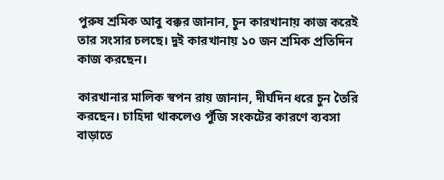পুরুষ শ্রমিক আবু বক্কর জানান, চুন কারখানায় কাজ করেই তার সংসার চলছে। দুই কারখানায় ১০ জন শ্রমিক প্রতিদিন কাজ করছেন।

কারখানার মালিক স্বপন রায় জানান, দীর্ঘদিন ধরে চুন তৈরি করছেন। চাহিদা থাকলেও পুঁজি সংকটের কারণে ব্যবসা বাড়াতে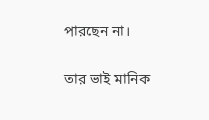পারছেন না।

তার ভাই মানিক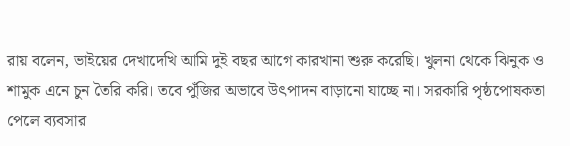রায় বলেন, ভাইয়ের দেখাদেখি আমি দুই বছর আগে কারখানা শুরু করেছি। খুলনা থেকে ঝিনুক ও শামুক এনে চুন তৈরি করি। তবে পুঁজির অভাবে উৎপাদন বাড়ানো যাচ্ছে না। সরকারি পৃষ্ঠপোষকতা পেলে ব্যবসার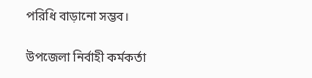পরিধি বাড়ানো সম্ভব।

উপজেলা নির্বাহী কর্মকর্তা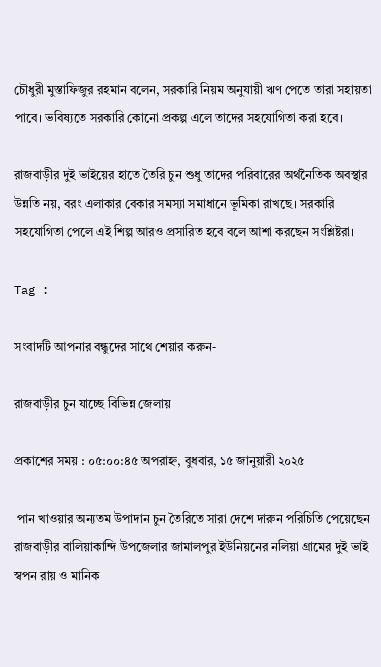চৌধুরী মুস্তাফিজুর রহমান বলেন, সরকারি নিয়ম অনুযায়ী ঋণ পেতে তারা সহায়তা পাবে। ভবিষ্যতে সরকারি কোনো প্রকল্প এলে তাদের সহযোগিতা করা হবে।

রাজবাড়ীর দুই ভাইয়ের হাতে তৈরি চুন শুধু তাদের পরিবারের অর্থনৈতিক অবস্থার উন্নতি নয়, বরং এলাকার বেকার সমস্যা সমাধানে ভূমিকা রাখছে। সরকারি সহযোগিতা পেলে এই শিল্প আরও প্রসারিত হবে বলে আশা করছেন সংশ্লিষ্টরা।

Tag :

সংবাদটি আপনার বন্ধুদের সাথে শেয়ার করুন-

রাজবাড়ীর চুন যাচ্ছে বিভিন্ন জেলায়

প্রকাশের সময় : ০৫:০০:৪৫ অপরাহ্ন, বুধবার, ১৫ জানুয়ারী ২০২৫

 পান খাওয়ার অন্যতম উপাদান চুন তৈরিতে সারা দেশে দারুন পরিচিতি পেয়েছেন রাজবাড়ীর বালিয়াকান্দি উপজেলার জামালপুর ইউনিয়নের নলিয়া গ্রামের দুই ভাই স্বপন রায় ও মানিক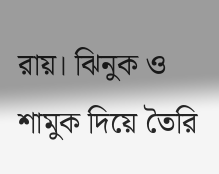রায়। ঝিনুক ও শামুক দিয়ে তৈরি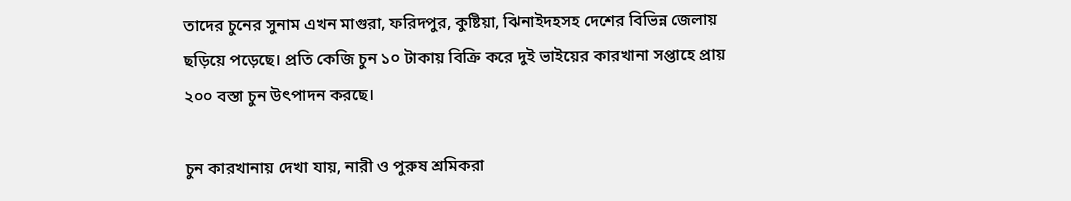তাদের চুনের সুনাম এখন মাগুরা, ফরিদপুর, কুষ্টিয়া, ঝিনাইদহসহ দেশের বিভিন্ন জেলায় ছড়িয়ে পড়েছে। প্রতি কেজি চুন ১০ টাকায় বিক্রি করে দুই ভাইয়ের কারখানা সপ্তাহে প্রায় ২০০ বস্তা চুন উৎপাদন করছে।

চুন কারখানায় দেখা যায়, নারী ও পুরুষ শ্রমিকরা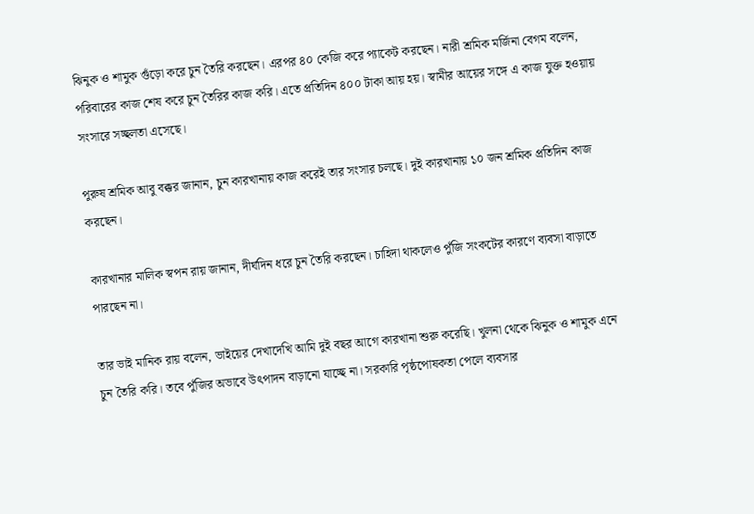ঝিনুক ও শামুক গুঁড়ো করে চুন তৈরি করছেন। এরপর ৪০ কেজি করে প্যাকেট করছেন। নারী শ্রমিক মর্জিনা বেগম বলেন, পরিবারের কাজ শেষ করে চুন তৈরির কাজ করি। এতে প্রতিদিন ৪০০ টাকা আয় হয়। স্বামীর আয়ের সঙ্গে এ কাজ যুক্ত হওয়ায় সংসারে সচ্ছলতা এসেছে।

পুরুষ শ্রমিক আবু বক্কর জানান, চুন কারখানায় কাজ করেই তার সংসার চলছে। দুই কারখানায় ১০ জন শ্রমিক প্রতিদিন কাজ করছেন।

কারখানার মালিক স্বপন রায় জানান, দীর্ঘদিন ধরে চুন তৈরি করছেন। চাহিদা থাকলেও পুঁজি সংকটের কারণে ব্যবসা বাড়াতে পারছেন না।

তার ভাই মানিক রায় বলেন, ভাইয়ের দেখাদেখি আমি দুই বছর আগে কারখানা শুরু করেছি। খুলনা থেকে ঝিনুক ও শামুক এনে চুন তৈরি করি। তবে পুঁজির অভাবে উৎপাদন বাড়ানো যাচ্ছে না। সরকারি পৃষ্ঠপোষকতা পেলে ব্যবসার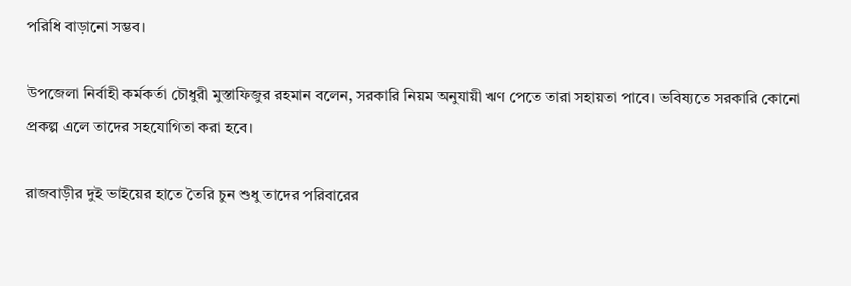পরিধি বাড়ানো সম্ভব।

উপজেলা নির্বাহী কর্মকর্তা চৌধুরী মুস্তাফিজুর রহমান বলেন, সরকারি নিয়ম অনুযায়ী ঋণ পেতে তারা সহায়তা পাবে। ভবিষ্যতে সরকারি কোনো প্রকল্প এলে তাদের সহযোগিতা করা হবে।

রাজবাড়ীর দুই ভাইয়ের হাতে তৈরি চুন শুধু তাদের পরিবারের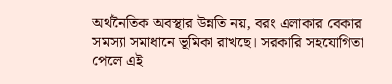অর্থনৈতিক অবস্থার উন্নতি নয়, বরং এলাকার বেকার সমস্যা সমাধানে ভূমিকা রাখছে। সরকারি সহযোগিতা পেলে এই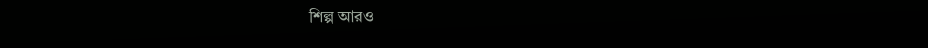শিল্প আরও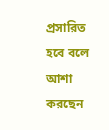প্রসারিত হবে বলে আশা করছেন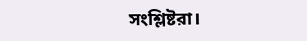সংশ্লিষ্টরা।